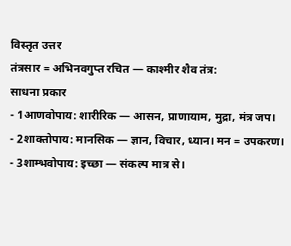विस्तृत उत्तर
तंत्रसार = अभिनवगुप्त रचित — काश्मीर शैव तंत्र:
साधना प्रकार
- 1आणवोपाय: शारीरिक — आसन, प्राणायाम, मुद्रा, मंत्र जप।
- 2शाक्तोपाय: मानसिक — ज्ञान, विचार, ध्यान। मन = उपकरण।
- 3शाम्भवोपाय: इच्छा — संकल्प मात्र से।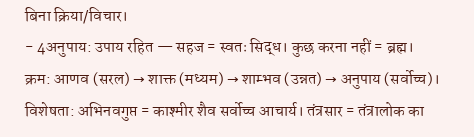बिना क्रिया/विचार।
- 4अनुपाय: उपाय रहित — सहज = स्वतः सिद्ध। कुछ करना नहीं = ब्रह्म।
क्रम: आणव (सरल) → शाक्त (मध्यम) → शाम्भव (उन्नत) → अनुपाय (सर्वोच्च)।
विशेषता: अभिनवगुप्त = काश्मीर शैव सर्वोच्च आचार्य। तंत्रसार = तंत्रालोक का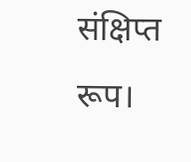संक्षिप्त रूप।